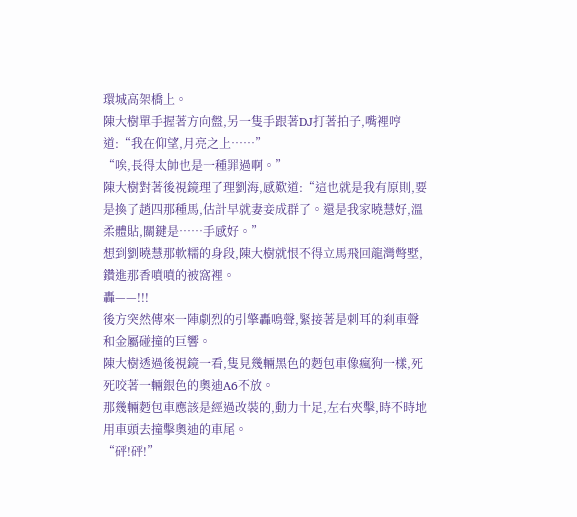環城高架橋上。
陳大樹單手握著方向盤,另一隻手跟著DJ打著拍子,嘴裡哼道:“我在仰望,月亮之上……”
“唉,長得太帥也是一種罪過啊。”
陳大樹對著後視鏡理了理劉海,感歎道:“這也就是我有原則,要是換了趙四那種馬,估計早就妻妾成群了。還是我家曉慧好,溫柔體貼,關鍵是……手感好。”
想到劉曉慧那軟糯的身段,陳大樹就恨不得立馬飛回龍灣彆墅,鑽進那香噴噴的被窩裡。
轟——!!!
後方突然傳來一陣劇烈的引擎轟鳴聲,緊接著是刺耳的刹車聲和金屬碰撞的巨響。
陳大樹透過後視鏡一看,隻見幾輛黑色的麪包車像瘋狗一樣,死死咬著一輛銀色的奧迪A6不放。
那幾輛麪包車應該是經過改裝的,動力十足,左右夾擊,時不時地用車頭去撞擊奧迪的車尾。
“砰!砰!”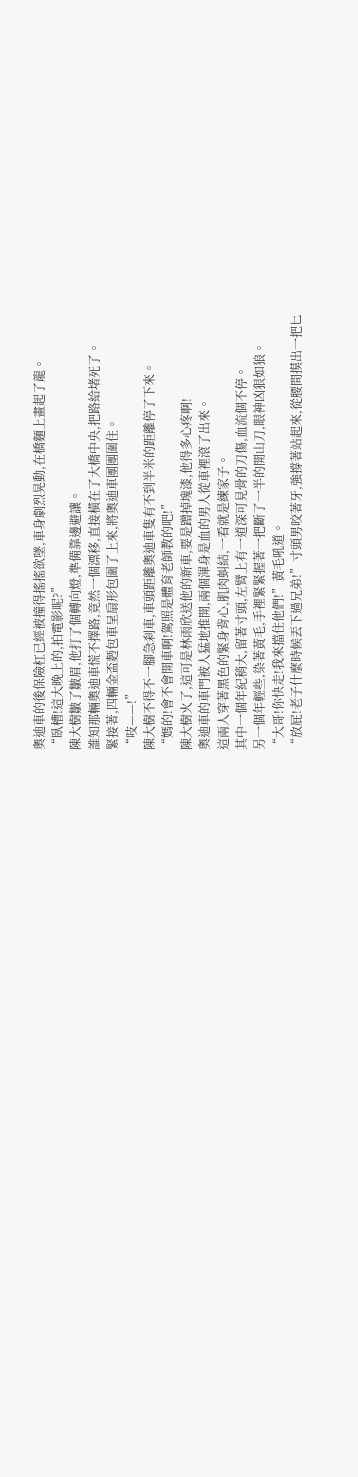奧迪車的後保險杠已經被撞得搖搖欲墜,車身劇烈晃動,在橋麵上畫起了龍。
“臥槽!這大晚上的,拍電影呢?”
陳大樹皺了皺眉,他打了個轉向燈,準備靠邊避讓。
誰知那輛奧迪車慌不擇路,竟然一個漂移,直接橫在了大橋中央,把路給堵死了。
緊接著,四輛金盃麪包車呈扇形包圍了上來,將奧迪車團團圍住。
“吱——!”
陳大樹不得不一腳急刹車,車頭距離奧迪車隻有不到半米的距離停了下來。
“媽的!會不會開車啊!駕照是體育老師教的吧!”
陳大樹火了,這可是林雨欣送他的新車,要是蹭掉塊漆,他得多心疼啊!
奧迪車的車門被人猛地推開,兩個渾身是血的男人從車裡滾了出來。
這兩人穿著黑色的緊身背心,肌肉虯結,一看就是練家子。
其中一個年紀稍大,留著寸頭,左臂上有一道深可見骨的刀傷,血流個不停。
另一個年輕些,染著黃毛,手裡緊緊握著一把斷了一半的開山刀,眼神凶狠如狼。
“大哥!你快走!我來擋住他們!”黃毛吼道。
“放屁!老子什麼時候丟下過兄弟!”寸頭男咬著牙,強撐著站起來,從腰間摸出一把匕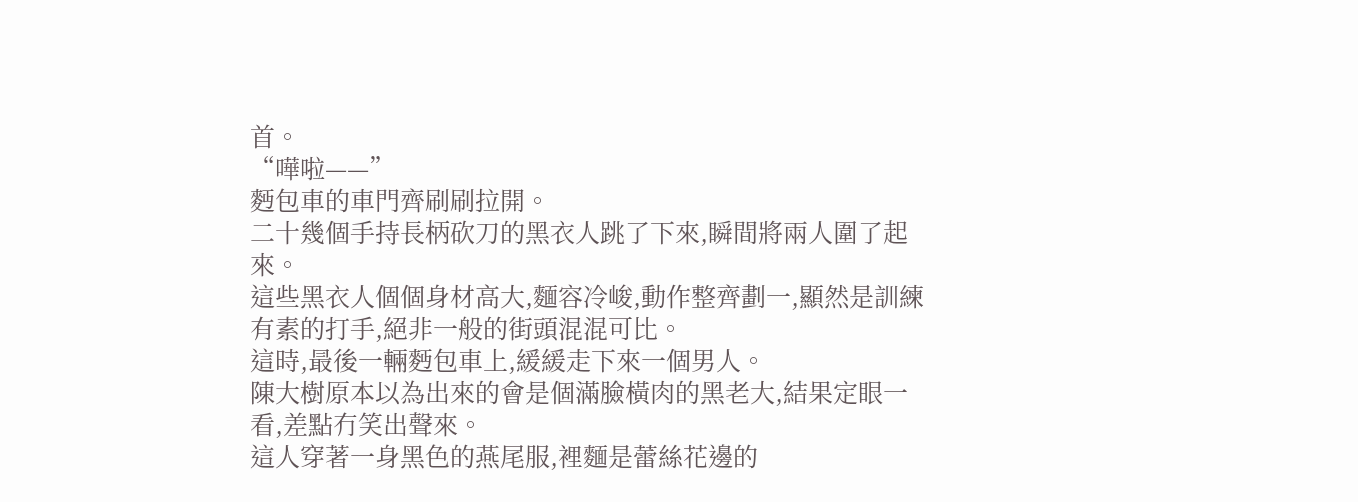首。
“嘩啦——”
麪包車的車門齊刷刷拉開。
二十幾個手持長柄砍刀的黑衣人跳了下來,瞬間將兩人圍了起來。
這些黑衣人個個身材高大,麵容冷峻,動作整齊劃一,顯然是訓練有素的打手,絕非一般的街頭混混可比。
這時,最後一輛麪包車上,緩緩走下來一個男人。
陳大樹原本以為出來的會是個滿臉橫肉的黑老大,結果定眼一看,差點冇笑出聲來。
這人穿著一身黑色的燕尾服,裡麵是蕾絲花邊的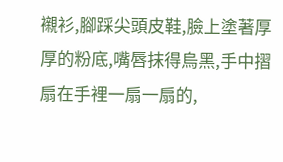襯衫,腳踩尖頭皮鞋,臉上塗著厚厚的粉底,嘴唇抹得烏黑,手中摺扇在手裡一扇一扇的,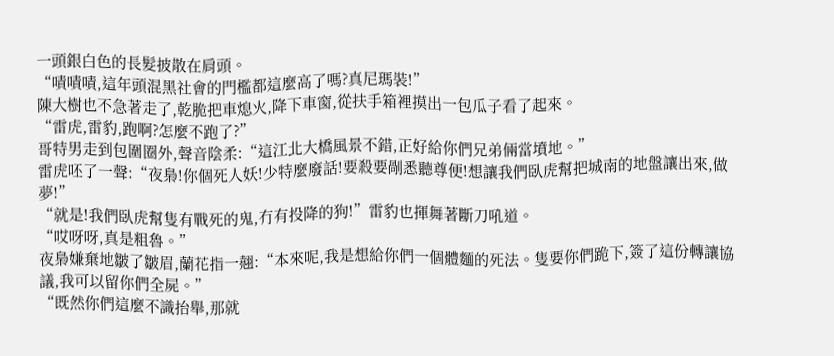一頭銀白色的長髮披散在肩頭。
“嘖嘖嘖,這年頭混黑社會的門檻都這麼高了嗎?真尼瑪裝!”
陳大樹也不急著走了,乾脆把車熄火,降下車窗,從扶手箱裡摸出一包瓜子看了起來。
“雷虎,雷豹,跑啊?怎麼不跑了?”
哥特男走到包圍圈外,聲音陰柔:“這江北大橋風景不錯,正好給你們兄弟倆當墳地。”
雷虎呸了一聲:“夜梟!你個死人妖!少特麼廢話!要殺要剮悉聽尊便!想讓我們臥虎幫把城南的地盤讓出來,做夢!”
“就是!我們臥虎幫隻有戰死的鬼,冇有投降的狗!”雷豹也揮舞著斷刀吼道。
“哎呀呀,真是粗魯。”
夜梟嫌棄地皺了皺眉,蘭花指一翹:“本來呢,我是想給你們一個體麵的死法。隻要你們跪下,簽了這份轉讓協議,我可以留你們全屍。”
“既然你們這麼不識抬舉,那就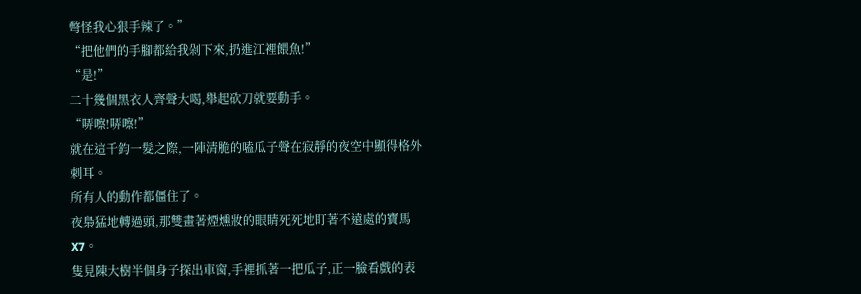彆怪我心狠手辣了。”
“把他們的手腳都給我剁下來,扔進江裡餵魚!”
“是!”
二十幾個黑衣人齊聲大喝,舉起砍刀就要動手。
“哢嚓!哢嚓!”
就在這千鈞一髮之際,一陣清脆的嗑瓜子聲在寂靜的夜空中顯得格外刺耳。
所有人的動作都僵住了。
夜梟猛地轉過頭,那雙畫著煙燻妝的眼睛死死地盯著不遠處的寶馬X7。
隻見陳大樹半個身子探出車窗,手裡抓著一把瓜子,正一臉看戲的表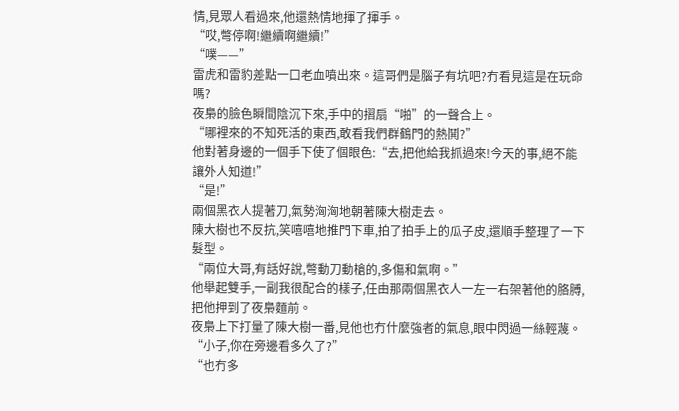情,見眾人看過來,他還熱情地揮了揮手。
“哎,彆停啊!繼續啊繼續!”
“噗——”
雷虎和雷豹差點一口老血噴出來。這哥們是腦子有坑吧?冇看見這是在玩命嗎?
夜梟的臉色瞬間陰沉下來,手中的摺扇“啪”的一聲合上。
“哪裡來的不知死活的東西,敢看我們群鶴門的熱鬨?”
他對著身邊的一個手下使了個眼色:“去,把他給我抓過來!今天的事,絕不能讓外人知道!”
“是!”
兩個黑衣人提著刀,氣勢洶洶地朝著陳大樹走去。
陳大樹也不反抗,笑嘻嘻地推門下車,拍了拍手上的瓜子皮,還順手整理了一下髮型。
“兩位大哥,有話好說,彆動刀動槍的,多傷和氣啊。”
他舉起雙手,一副我很配合的樣子,任由那兩個黑衣人一左一右架著他的胳膊,把他押到了夜梟麵前。
夜梟上下打量了陳大樹一番,見他也冇什麼強者的氣息,眼中閃過一絲輕蔑。
“小子,你在旁邊看多久了?”
“也冇多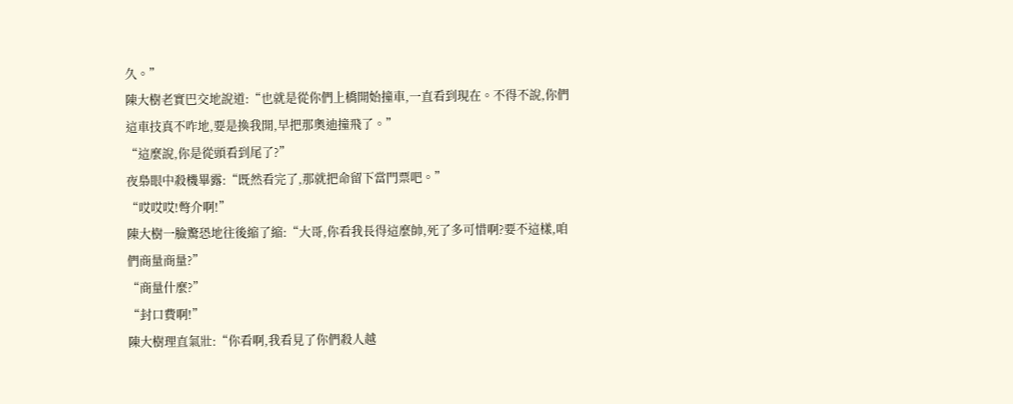久。”
陳大樹老實巴交地說道:“也就是從你們上橋開始撞車,一直看到現在。不得不說,你們這車技真不咋地,要是換我開,早把那奧迪撞飛了。”
“這麼說,你是從頭看到尾了?”
夜梟眼中殺機畢露:“既然看完了,那就把命留下當門票吧。”
“哎哎哎!彆介啊!”
陳大樹一臉驚恐地往後縮了縮:“大哥,你看我長得這麼帥,死了多可惜啊?要不這樣,咱們商量商量?”
“商量什麼?”
“封口費啊!”
陳大樹理直氣壯:“你看啊,我看見了你們殺人越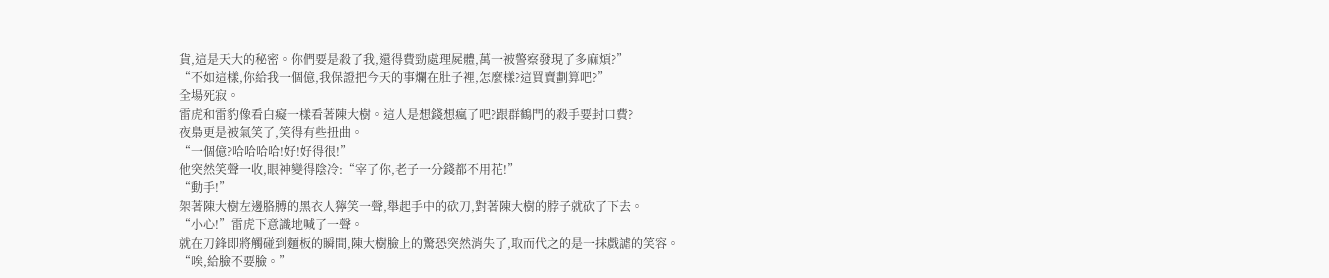貨,這是天大的秘密。你們要是殺了我,還得費勁處理屍體,萬一被警察發現了多麻煩?”
“不如這樣,你給我一個億,我保證把今天的事爛在肚子裡,怎麼樣?這買賣劃算吧?”
全場死寂。
雷虎和雷豹像看白癡一樣看著陳大樹。這人是想錢想瘋了吧?跟群鶴門的殺手要封口費?
夜梟更是被氣笑了,笑得有些扭曲。
“一個億?哈哈哈哈!好!好得很!”
他突然笑聲一收,眼神變得陰冷:“宰了你,老子一分錢都不用花!”
“動手!”
架著陳大樹左邊胳膊的黑衣人獰笑一聲,舉起手中的砍刀,對著陳大樹的脖子就砍了下去。
“小心!”雷虎下意識地喊了一聲。
就在刀鋒即將觸碰到麵板的瞬間,陳大樹臉上的驚恐突然消失了,取而代之的是一抹戲謔的笑容。
“唉,給臉不要臉。”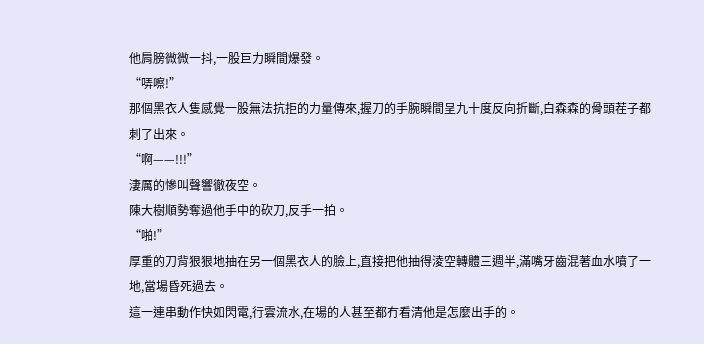他肩膀微微一抖,一股巨力瞬間爆發。
“哢嚓!”
那個黑衣人隻感覺一股無法抗拒的力量傳來,握刀的手腕瞬間呈九十度反向折斷,白森森的骨頭茬子都刺了出來。
“啊——!!!”
淒厲的慘叫聲響徹夜空。
陳大樹順勢奪過他手中的砍刀,反手一拍。
“啪!”
厚重的刀背狠狠地抽在另一個黑衣人的臉上,直接把他抽得淩空轉體三週半,滿嘴牙齒混著血水噴了一地,當場昏死過去。
這一連串動作快如閃電,行雲流水,在場的人甚至都冇看清他是怎麼出手的。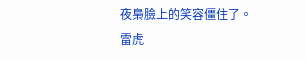夜梟臉上的笑容僵住了。
雷虎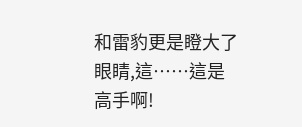和雷豹更是瞪大了眼睛,這……這是高手啊!